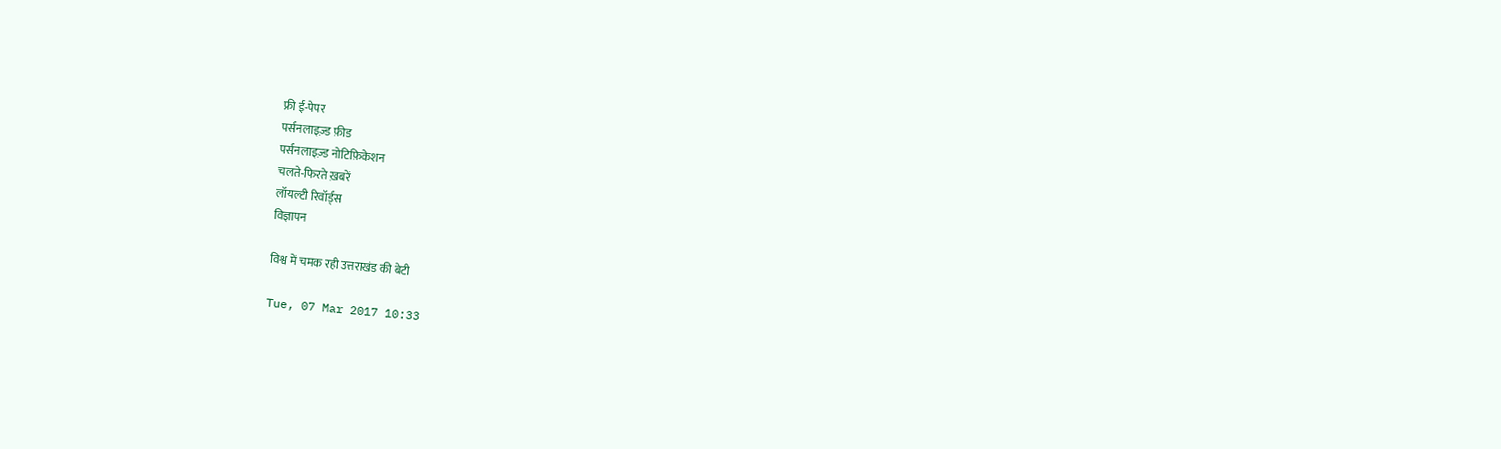फ्री ई-पेपर
पर्सनलाइज़्ड फ़ीड
पर्सनलाइज़्ड नोटिफ़िकेशन
चलते-फिरते ख़बरें
लॉयल्टी रिवॉर्ड्स
विज्ञापन

विश्व में चमक रही उत्तराखंड की बेटी

Tue, 07 Mar 2017 10:33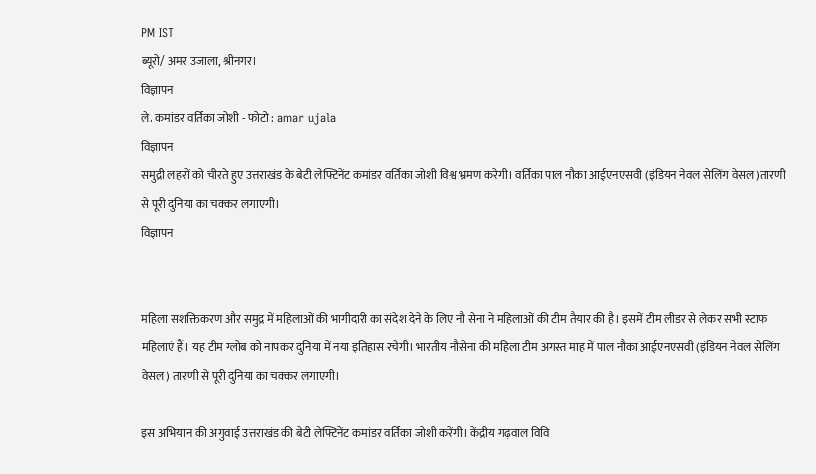PM IST
ब्यूरो/ अमर उजाला, श्रीनगर।
विज्ञापन
ले. कमांडर वर्तिका जोशी - फोटो : amar ujala
विज्ञापन
समुद्री लहरों को चीरते हुए उत्तराखंड के बेटी लेफ्टिनेंट कमांडर वर्तिका जोशी विश्व भ्रमण करेगी। वर्तिका पाल नौका आईएनएसवी (इंडियन नेवल सेलिंग वेसल)तारणी से पूरी दुनिया का चक्कर लगाएगी।
विज्ञापन


महिला सशक्तिकरण और समुद्र में महिलाओं की भागीदारी का संदेश देने के लिए नौ सेना ने महिलाओं की टीम तैयार की है। इसमें टीम लीडर से लेकर सभी स्टाफ महिलाएं हैं। यह टीम ग्लोब को नापकर दुनिया में नया इतिहास रचेगी। भारतीय नौसेना की महिला टीम अगस्त माह में पाल नौका आईएनएसवी (इंडियन नेवल सेलिंग वेसल) तारणी से पूरी दुनिया का चक्कर लगाएगी।

इस अभियान की अगुवाई उत्तराखंड की बेटी लेफ्टिनेंट कमांडर वर्तिका जोशी करेंगी। केंद्रीय गढ़वाल विवि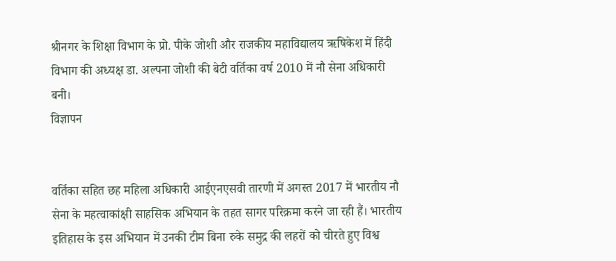श्रीनगर के शिक्षा विभाग के प्रो. पीके जोशी और राजकीय महाविद्यालय ऋषिकेश में हिंदी विभाग की अध्यक्ष डा. अल्पना जोशी की बेटी वर्तिका वर्ष 2010 में नौ सेना अधिकारी बनी।
विज्ञापन


वर्तिका सहित छह महिला अधिकारी आईएनएसवी तारणी में अगस्त 2017 में भारतीय नौ सेना के महत्वाकांक्षी साहसिक अभियान के तहत सागर परिक्रमा करने जा रही हैं। भारतीय इतिहास के इस अभियान में उनकी टीम बिना रुके समुद्र की लहरों को चीरते हुए विश्व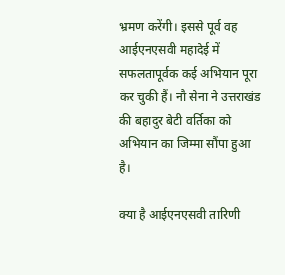भ्रमण करेंगी। इससे पूर्व वह आईएनएसवी महादेई में सफलतापूर्वक कई अभियान पूरा कर चुकी हैं। नौ सेना ने उत्तराखंड की बहादुर बेटी वर्तिका को अभियान का जिम्मा सौंपा हुआ है।

क्या है आईएनएसवी तारिणी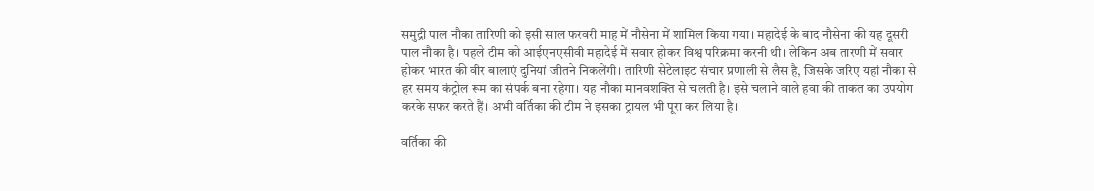समुद्री पाल नौका तारिणी को इसी साल फरवरी माह में नौसेना में शामिल किया गया। महादेई के बाद नौसेना की यह दूसरी पाल नौका है। पहले टीम को आईएनएसीवी महादेई में सवार होकर विश्व परिक्रमा करनी थी। लेकिन अब तारणी में सवार होकर भारत की वीर बालाएं दुनियां जीतने निकलेंगी। तारिणी सेटेलाइट संचार प्रणाली से लैस है, जिसके जरिए यहां नौका से हर समय कंट्रोल रूम का संपर्क बना रहेगा। यह नौका मानवशक्ति से चलती है। इसे चलाने वाले हवा की ताकत का उपयोग करके सफर करते हैं। अभी वर्तिका की टीम ने इसका ट्रायल भी पूरा कर लिया है।

वर्तिका की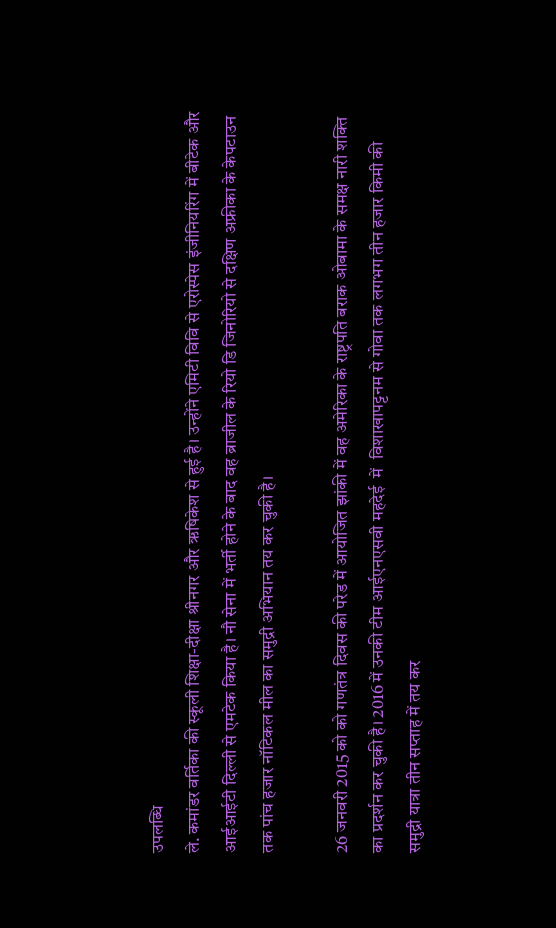उपलब्धि
ले. कमांडर वर्तिका की स्कूली शिक्षा-दीक्षा श्रीनगर और ऋषिकेश से हुई है। उन्होंने एमिटी विवि से एरोस्पेस इंजीनियरिंग में बीटेक और आईआईटी दिल्ली से एमटेक किया है। नौ सेना में भर्ती होने के बाद वह ब्राजील के रियो डि जिनोरियो से दक्षिण अफ्रीका के केपटाउन तक पांच हजार नॉटिकल मील का समुद्री अभियान तय कर चुकी है।

26 जनवरी 2015 को को गणतंत्र दिवस की परेड में आयोजित झांकी में वह अमेरिका के राष्ट्रपति बराक ओबामा के समक्ष नारी शक्ति का प्रदर्शन कर चुकी है। 2016 में उनकी टीम आईएनएसवी महदेई  में  विशाखापट्टनम से गोवा तक लगभग तीन हजार किमी की समुद्री यात्रा तीन सप्ताह में तय कर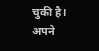चुकी है। अपने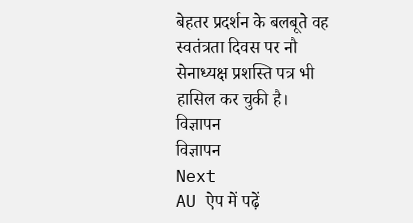बेहतर प्रदर्शन के बलबूते वह स्वतंत्रता दिवस पर नौ सेनाध्यक्ष प्रशस्ति पत्र भी हासिल कर चुकी है।
विज्ञापन
विज्ञापन
Next
AU ऐप में पढ़ें